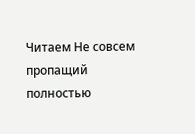Читаем Не совсем пропащий полностью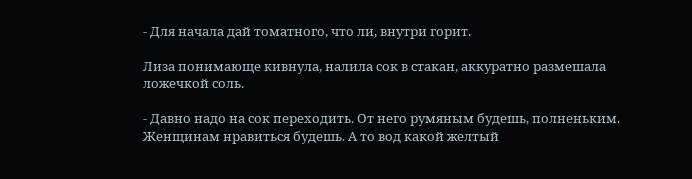- Для начала дай томатного, что ли, внутри горит.

Лиза понимающе кивнула, налила сок в стакан, аккуратно размешала ложечкой соль.

- Давно надо на сок переходить. От него румяным будешь, полненьким. Женщинам нравиться будешь. А то вод какой желтый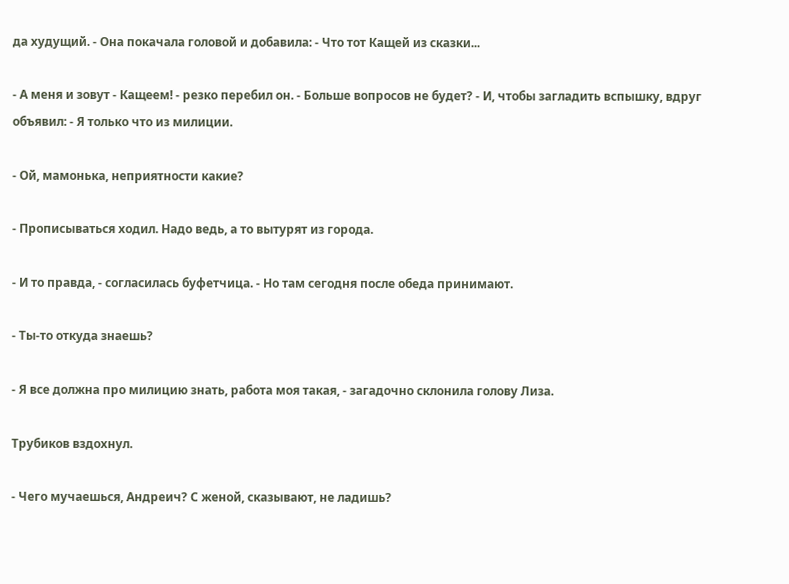да худущий. - Она покачала головой и добавила: - Что тот Кащей из сказки...

- А меня и зовут - Кащеем! - резко перебил он. - Больше вопросов не будет? - И, чтобы загладить вспышку, вдруг объявил: - Я только что из милиции.

- Ой, мамонька, неприятности какие?

- Прописываться ходил. Надо ведь, а то вытурят из города.

- И то правда, - согласилась буфетчица. - Но там сегодня после обеда принимают.

- Ты-то откуда знаешь?

- Я все должна про милицию знать, работа моя такая, - загадочно склонила голову Лиза.

Трубиков вздохнул.

- Чего мучаешься, Андреич? С женой, сказывают, не ладишь?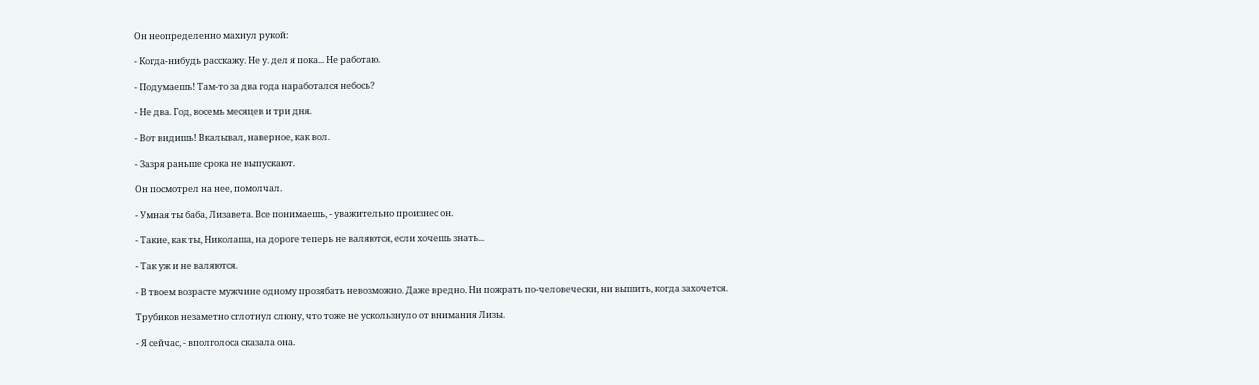Он неопределенно махнул рукой:

- Когда-нибудь расскажу. Не у. дел я пока... Не работаю.

- Подумаешь! Там-то за два года наработался небось?

- Не два. Год, восемь месяцев и три дня.

- Вот видишь! Вкалывал, наверное, как вол.

- Зазря раньше срока не выпускают.

Он посмотрел на нее, помолчал.

- Умная ты баба, Лизавета. Все понимаешь, - уважительно произнес он.

- Такие, как ты, Николаша, на дороге теперь не валяются, если хочешь знать...

- Так уж и не валяются.

- В твоем возрасте мужчине одному прозябать невозможно. Даже вредно. Ни пожрать по-человечески, ни вышить, когда захочется.

Трубиков незаметно сглотнул слюну, что тоже не ускользнуло от внимания Лизы.

- Я сейчас, - вполголоса сказала она.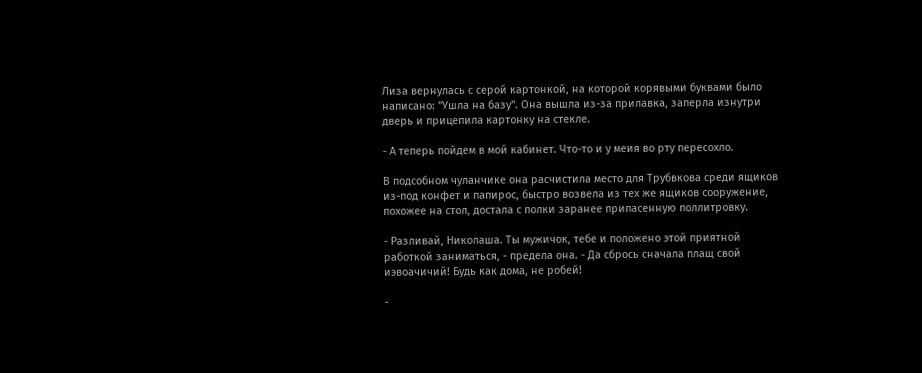Лиза вернулась с серой картонкой, на которой корявыми буквами было написано: "Ушла на базу". Она вышла из-за прилавка, заперла изнутри дверь и прицепила картонку на стекле.

- А теперь пойдем в мой кабинет. Что-то и у меия во рту пересохло.

В подсобном чуланчике она расчистила место для Трубвкова среди ящиков из-под конфет и папирос, быстро возвела из тех же ящиков сооружение, похожее на стол, достала с полки заранее припасенную поллитровку.

- Разливай, Николаша. Ты мужичок, тебе и положено этой приятной работкой заниматься, - предела она. - Да сбрось сначала плащ свой иэвоачичий! Будь как дома, не робей!

-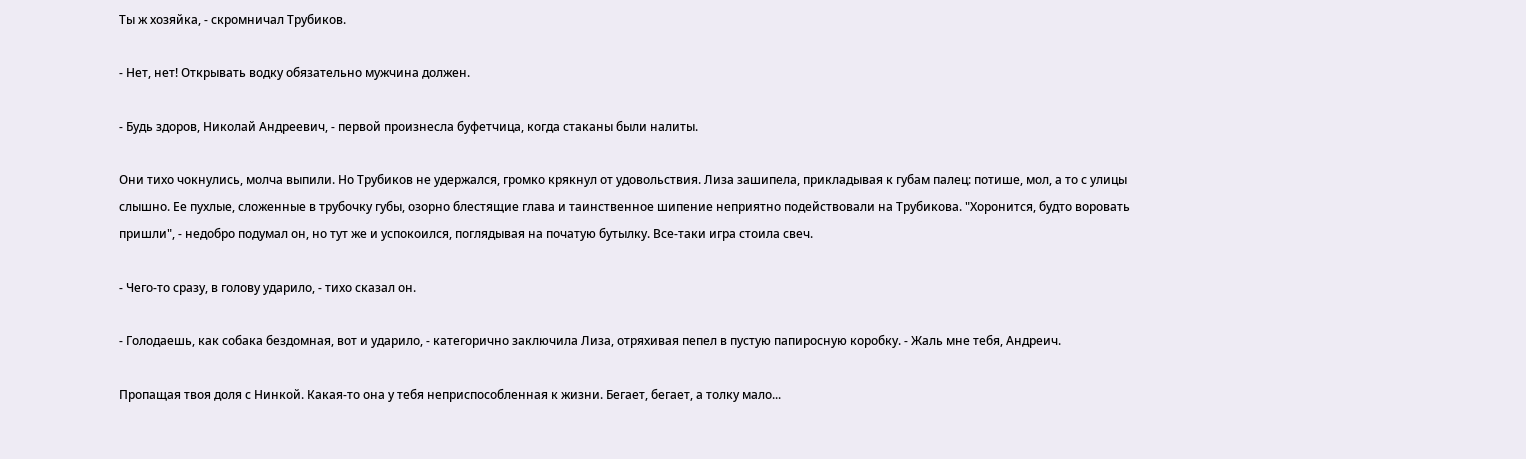Ты ж хозяйка, - скромничал Трубиков.

- Нет, нет! Открывать водку обязательно мужчина должен.

- Будь здоров, Николай Андреевич, - первой произнесла буфетчица, когда стаканы были налиты.

Они тихо чокнулись, молча выпили. Но Трубиков не удержался, громко крякнул от удовольствия. Лиза зашипела, прикладывая к губам палец: потише, мол, а то с улицы слышно. Ее пухлые, сложенные в трубочку губы, озорно блестящие глава и таинственное шипение неприятно подействовали на Трубикова. "Хоронится, будто воровать пришли", - недобро подумал он, но тут же и успокоился, поглядывая на початую бутылку. Все-таки игра стоила свеч.

- Чего-то сразу, в голову ударило, - тихо сказал он.

- Голодаешь, как собака бездомная, вот и ударило, - категорично заключила Лиза, отряхивая пепел в пустую папиросную коробку. - Жаль мне тебя, Андреич.

Пропащая твоя доля с Нинкой. Какая-то она у тебя неприспособленная к жизни. Бегает, бегает, а толку мало...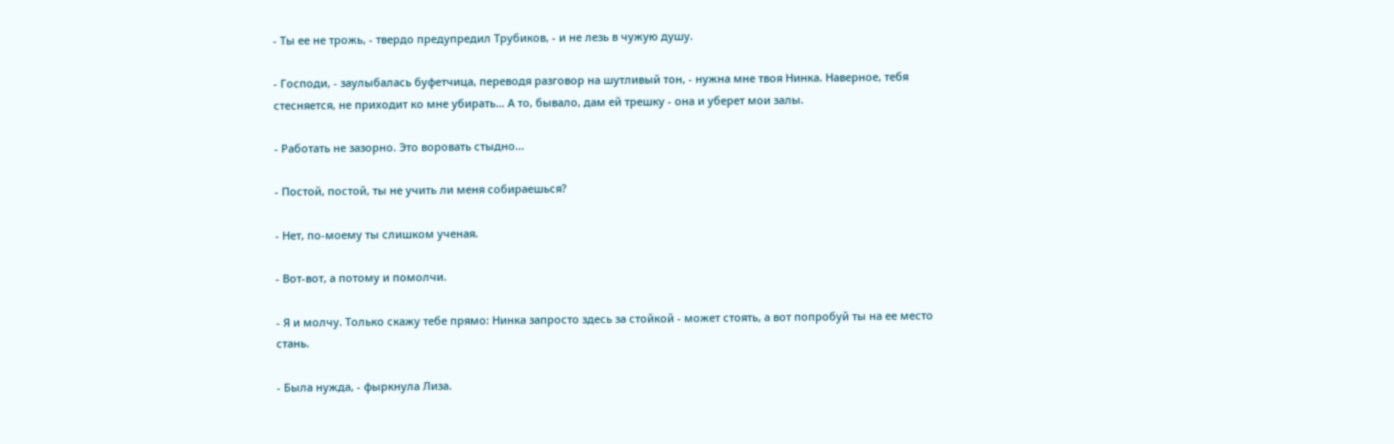- Ты ее не трожь, - твердо предупредил Трубиков, - и не лезь в чужую душу.

- Господи, - заулыбалась буфетчица, переводя разговор на шутливый тон, - нужна мне твоя Нинка. Наверное, тебя стесняется, не приходит ко мне убирать... А то, бывало, дам ей трешку - она и уберет мои залы.

- Работать не зазорно. Это воровать стыдно...

- Постой, постой, ты не учить ли меня собираешься?

- Нет, по-моему ты слишком ученая.

- Вот-вот, а потому и помолчи.

- Я и молчу. Только скажу тебе прямо: Нинка запросто здесь за стойкой - может стоять, а вот попробуй ты на ее место стань.

- Была нужда, - фыркнула Лиза.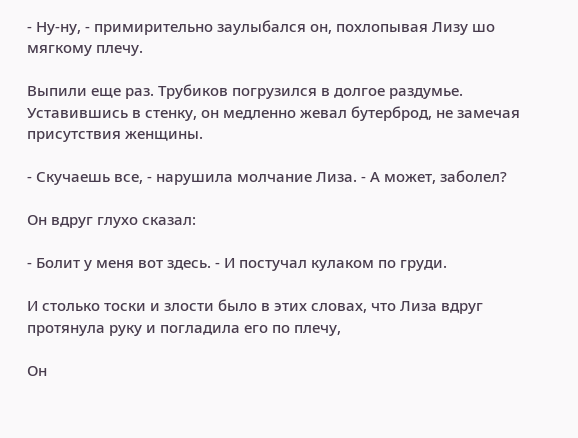- Ну-ну, - примирительно заулыбался он, похлопывая Лизу шо мягкому плечу.

Выпили еще раз. Трубиков погрузился в долгое раздумье. Уставившись в стенку, он медленно жевал бутерброд, не замечая присутствия женщины.

- Скучаешь все, - нарушила молчание Лиза. - А может, заболел?

Он вдруг глухо сказал:

- Болит у меня вот здесь. - И постучал кулаком по груди.

И столько тоски и злости было в этих словах, что Лиза вдруг протянула руку и погладила его по плечу,

Он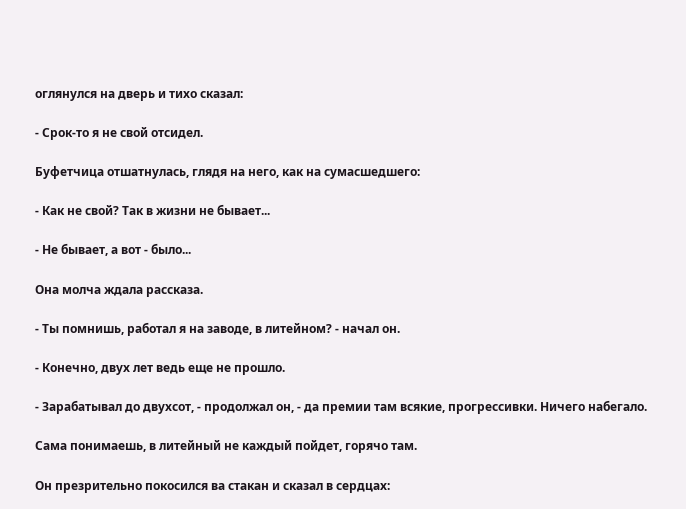оглянулся на дверь и тихо сказал:

- Срок-то я не свой отсидел.

Буфетчица отшатнулась, глядя на него, как на сумасшедшего:

- Как не свой? Так в жизни не бывает...

- Не бывает, а вот - было...

Она молча ждала рассказа.

- Ты помнишь, работал я на заводе, в литейном? - начал он.

- Конечно, двух лет ведь еще не прошло.

- Зарабатывал до двухсот, - продолжал он, - да премии там всякие, прогрессивки. Ничего набегало.

Сама понимаешь, в литейный не каждый пойдет, горячо там.

Он презрительно покосился ва стакан и сказал в сердцах: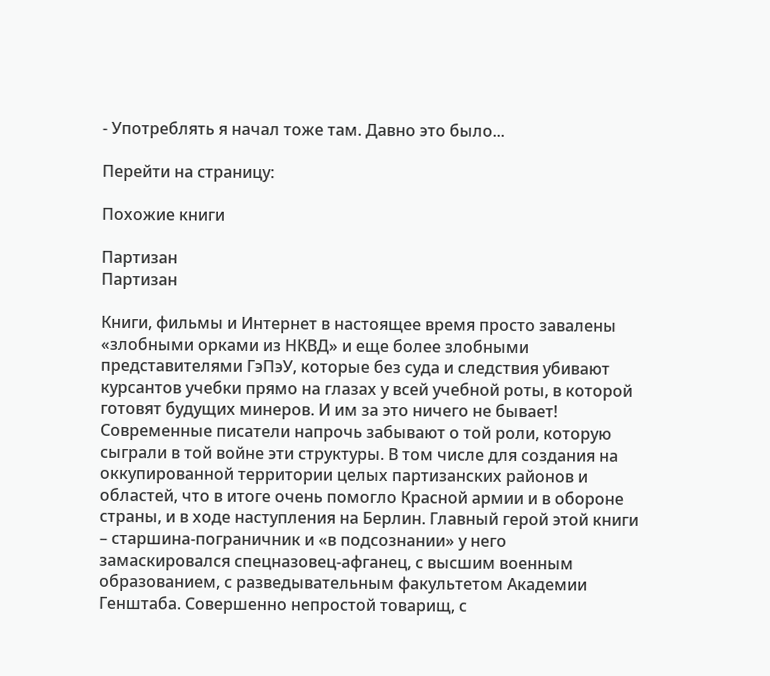- Употреблять я начал тоже там. Давно это было...

Перейти на страницу:

Похожие книги

Партизан
Партизан

Книги, фильмы и Интернет в настоящее время просто завалены «злобными орками из НКВД» и еще более злобными представителями ГэПэУ, которые без суда и следствия убивают курсантов учебки прямо на глазах у всей учебной роты, в которой готовят будущих минеров. И им за это ничего не бывает! Современные писатели напрочь забывают о той роли, которую сыграли в той войне эти структуры. В том числе для создания на оккупированной территории целых партизанских районов и областей, что в итоге очень помогло Красной армии и в обороне страны, и в ходе наступления на Берлин. Главный герой этой книги – старшина-пограничник и «в подсознании» у него замаскировался спецназовец-афганец, с высшим военным образованием, с разведывательным факультетом Академии Генштаба. Совершенно непростой товарищ, с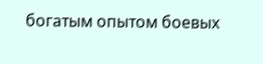богатым опытом боевых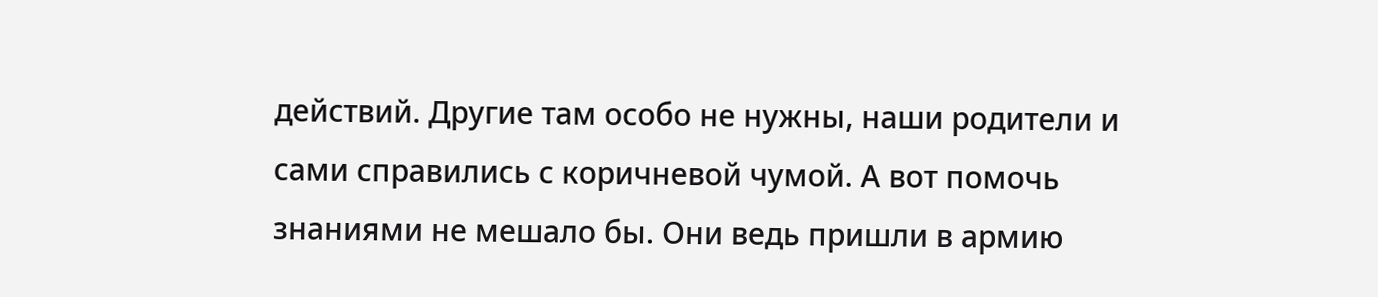действий. Другие там особо не нужны, наши родители и сами справились с коричневой чумой. А вот помочь знаниями не мешало бы. Они ведь пришли в армию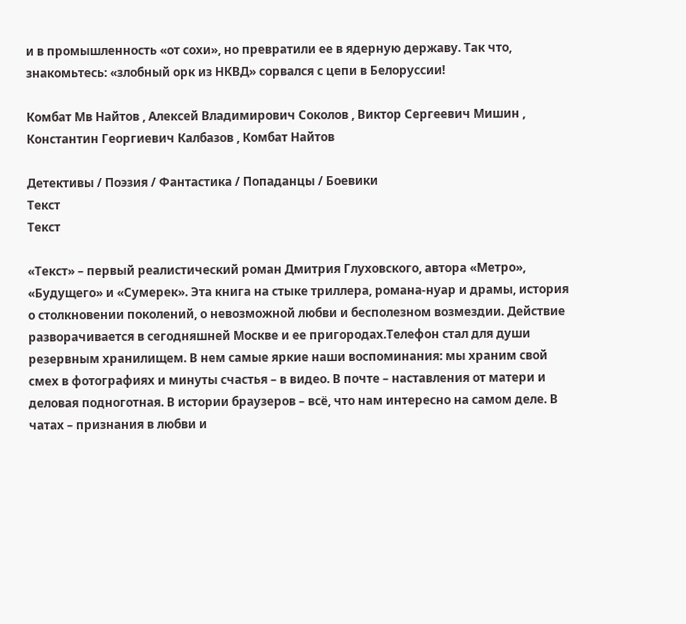и в промышленность «от сохи», но превратили ее в ядерную державу. Так что, знакомьтесь: «злобный орк из НКВД» сорвался с цепи в Белоруссии!

Комбат Мв Найтов , Алексей Владимирович Соколов , Виктор Сергеевич Мишин , Константин Георгиевич Калбазов , Комбат Найтов

Детективы / Поэзия / Фантастика / Попаданцы / Боевики
Текст
Текст

«Текст» – первый реалистический роман Дмитрия Глуховского, автора «Метро», «Будущего» и «Сумерек». Эта книга на стыке триллера, романа-нуар и драмы, история о столкновении поколений, о невозможной любви и бесполезном возмездии. Действие разворачивается в сегодняшней Москве и ее пригородах.Телефон стал для души резервным хранилищем. В нем самые яркие наши воспоминания: мы храним свой смех в фотографиях и минуты счастья – в видео. В почте – наставления от матери и деловая подноготная. В истории браузеров – всё, что нам интересно на самом деле. В чатах – признания в любви и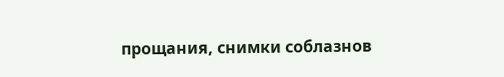прощания, снимки соблазнов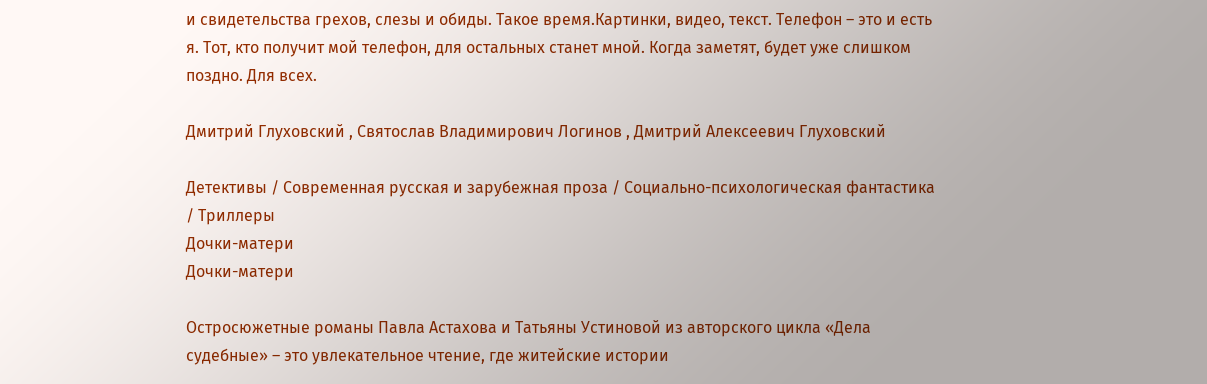и свидетельства грехов, слезы и обиды. Такое время.Картинки, видео, текст. Телефон – это и есть я. Тот, кто получит мой телефон, для остальных станет мной. Когда заметят, будет уже слишком поздно. Для всех.

Дмитрий Глуховский , Святослав Владимирович Логинов , Дмитрий Алексеевич Глуховский

Детективы / Современная русская и зарубежная проза / Социально-психологическая фантастика / Триллеры
Дочки-матери
Дочки-матери

Остросюжетные романы Павла Астахова и Татьяны Устиновой из авторского цикла «Дела судебные» – это увлекательное чтение, где житейские истории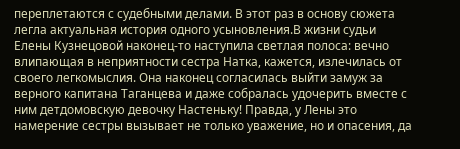переплетаются с судебными делами. В этот раз в основу сюжета легла актуальная история одного усыновления.В жизни судьи Елены Кузнецовой наконец-то наступила светлая полоса: вечно влипающая в неприятности сестра Натка, кажется, излечилась от своего легкомыслия. Она наконец согласилась выйти замуж за верного капитана Таганцева и даже собралась удочерить вместе с ним детдомовскую девочку Настеньку! Правда, у Лены это намерение сестры вызывает не только уважение, но и опасения, да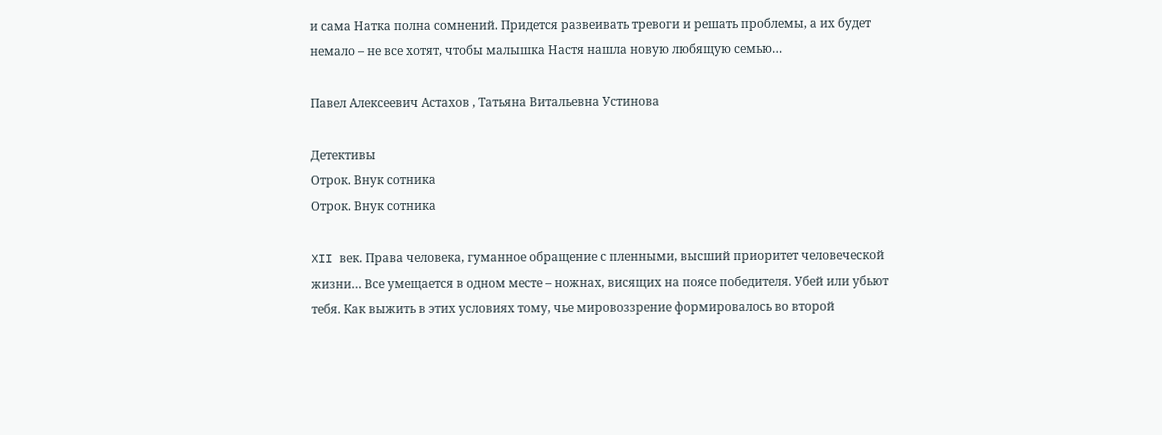и сама Натка полна сомнений. Придется развеивать тревоги и решать проблемы, а их будет немало – не все хотят, чтобы малышка Настя нашла новую любящую семью…

Павел Алексеевич Астахов , Татьяна Витальевна Устинова

Детективы
Отрок. Внук сотника
Отрок. Внук сотника

XII век. Права человека, гуманное обращение с пленными, высший приоритет человеческой жизни… Все умещается в одном месте – ножнах, висящих на поясе победителя. Убей или убьют тебя. Как выжить в этих условиях тому, чье мировоззрение формировалось во второй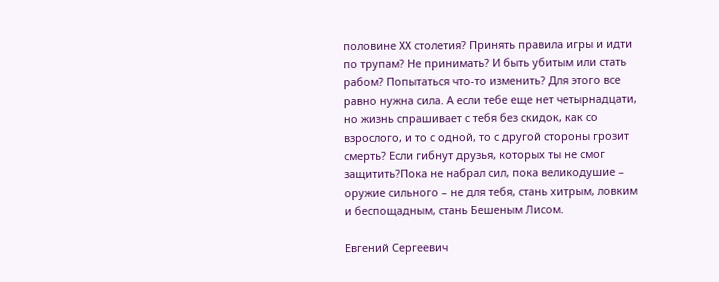половине XX столетия? Принять правила игры и идти по трупам? Не принимать? И быть убитым или стать рабом? Попытаться что-то изменить? Для этого все равно нужна сила. А если тебе еще нет четырнадцати, но жизнь спрашивает с тебя без скидок, как со взрослого, и то с одной, то с другой стороны грозит смерть? Если гибнут друзья, которых ты не смог защитить?Пока не набрал сил, пока великодушие – оружие сильного – не для тебя, стань хитрым, ловким и беспощадным, стань Бешеным Лисом.

Евгений Сергеевич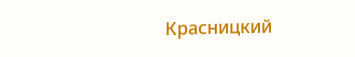Красницкий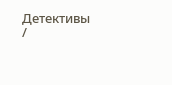Детективы /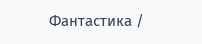Фантастика /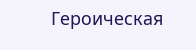Героическая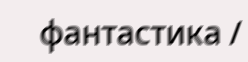фантастика /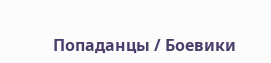Попаданцы / Боевики